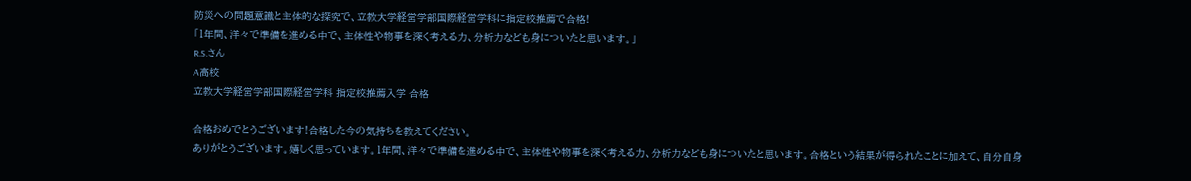防災への問題意識と主体的な探究で、立教大学経営学部国際経営学科に指定校推薦で合格!
「1年間、洋々で準備を進める中で、主体性や物事を深く考える力、分析力なども身についたと思います。」
R.S.さん
A高校
立教大学経営学部国際経営学科 指定校推薦入学 合格

合格おめでとうございます!合格した今の気持ちを教えてください。
ありがとうございます。嬉しく思っています。1年間、洋々で準備を進める中で、主体性や物事を深く考える力、分析力なども身についたと思います。合格という結果が得られたことに加えて、自分自身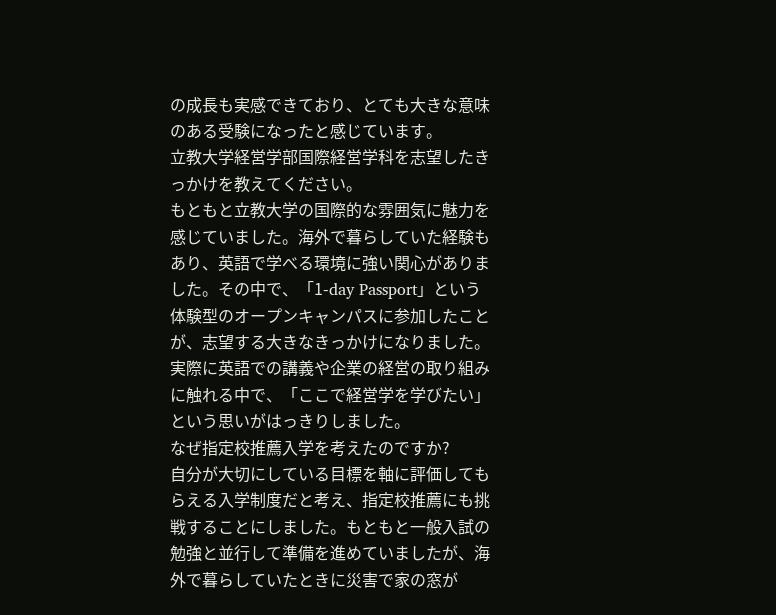の成長も実感できており、とても大きな意味のある受験になったと感じています。
立教大学経営学部国際経営学科を志望したきっかけを教えてください。
もともと立教大学の国際的な雰囲気に魅力を感じていました。海外で暮らしていた経験もあり、英語で学べる環境に強い関心がありました。その中で、「1-day Passport」という体験型のオープンキャンパスに参加したことが、志望する大きなきっかけになりました。実際に英語での講義や企業の経営の取り組みに触れる中で、「ここで経営学を学びたい」という思いがはっきりしました。
なぜ指定校推薦入学を考えたのですか?
自分が大切にしている目標を軸に評価してもらえる入学制度だと考え、指定校推薦にも挑戦することにしました。もともと一般入試の勉強と並行して準備を進めていましたが、海外で暮らしていたときに災害で家の窓が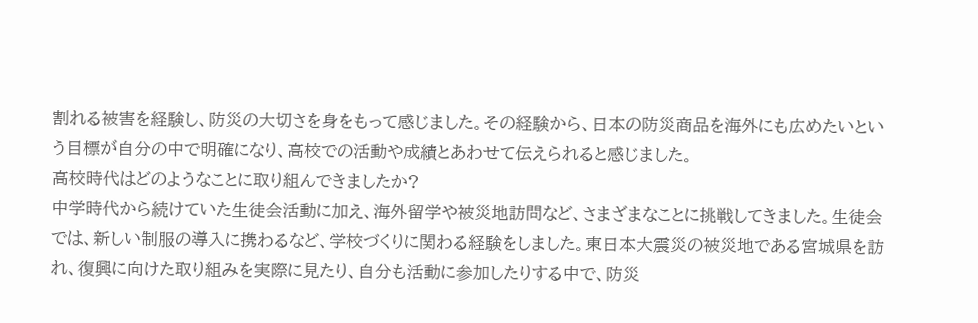割れる被害を経験し、防災の大切さを身をもって感じました。その経験から、日本の防災商品を海外にも広めたいという目標が自分の中で明確になり、高校での活動や成績とあわせて伝えられると感じました。
高校時代はどのようなことに取り組んできましたか?
中学時代から続けていた生徒会活動に加え、海外留学や被災地訪問など、さまざまなことに挑戦してきました。生徒会では、新しい制服の導入に携わるなど、学校づくりに関わる経験をしました。東日本大震災の被災地である宮城県を訪れ、復興に向けた取り組みを実際に見たり、自分も活動に参加したりする中で、防災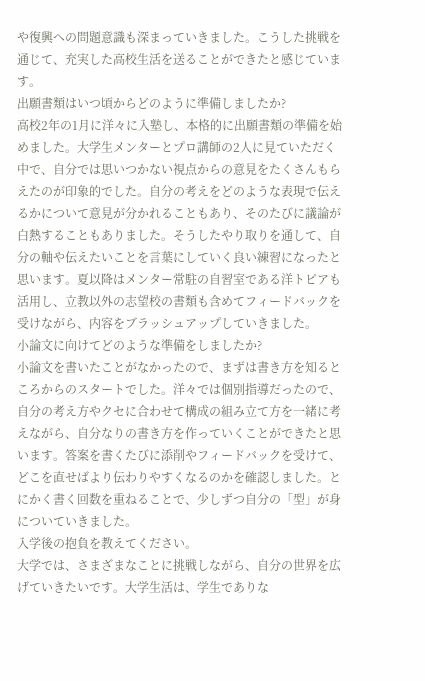や復興への問題意識も深まっていきました。こうした挑戦を通じて、充実した高校生活を送ることができたと感じています。
出願書類はいつ頃からどのように準備しましたか?
高校2年の1月に洋々に入塾し、本格的に出願書類の準備を始めました。大学生メンターとプロ講師の2人に見ていただく中で、自分では思いつかない視点からの意見をたくさんもらえたのが印象的でした。自分の考えをどのような表現で伝えるかについて意見が分かれることもあり、そのたびに議論が白熱することもありました。そうしたやり取りを通して、自分の軸や伝えたいことを言葉にしていく良い練習になったと思います。夏以降はメンター常駐の自習室である洋トピアも活用し、立教以外の志望校の書類も含めてフィードバックを受けながら、内容をブラッシュアップしていきました。
小論文に向けてどのような準備をしましたか?
小論文を書いたことがなかったので、まずは書き方を知るところからのスタートでした。洋々では個別指導だったので、自分の考え方やクセに合わせて構成の組み立て方を一緒に考えながら、自分なりの書き方を作っていくことができたと思います。答案を書くたびに添削やフィードバックを受けて、どこを直せばより伝わりやすくなるのかを確認しました。とにかく書く回数を重ねることで、少しずつ自分の「型」が身についていきました。
入学後の抱負を教えてください。
大学では、さまざまなことに挑戦しながら、自分の世界を広げていきたいです。大学生活は、学生でありな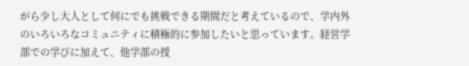がら少し大人として何にでも挑戦できる期間だと考えているので、学内外のいろいろなコミュニティに積極的に参加したいと思っています。経営学部での学びに加えて、他学部の授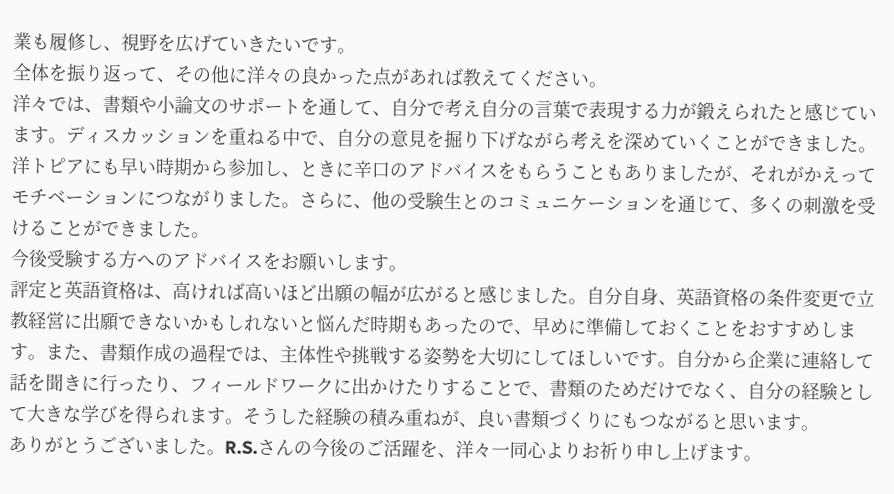業も履修し、視野を広げていきたいです。
全体を振り返って、その他に洋々の良かった点があれば教えてください。
洋々では、書類や小論文のサポートを通して、自分で考え自分の言葉で表現する力が鍛えられたと感じています。ディスカッションを重ねる中で、自分の意見を掘り下げながら考えを深めていくことができました。洋トピアにも早い時期から参加し、ときに辛口のアドバイスをもらうこともありましたが、それがかえってモチベーションにつながりました。さらに、他の受験生とのコミュニケーションを通じて、多くの刺激を受けることができました。
今後受験する方へのアドバイスをお願いします。
評定と英語資格は、高ければ高いほど出願の幅が広がると感じました。自分自身、英語資格の条件変更で立教経営に出願できないかもしれないと悩んだ時期もあったので、早めに準備しておくことをおすすめします。また、書類作成の過程では、主体性や挑戦する姿勢を大切にしてほしいです。自分から企業に連絡して話を聞きに行ったり、フィールドワークに出かけたりすることで、書類のためだけでなく、自分の経験として大きな学びを得られます。そうした経験の積み重ねが、良い書類づくりにもつながると思います。
ありがとうございました。R.S.さんの今後のご活躍を、洋々一同心よりお祈り申し上げます。